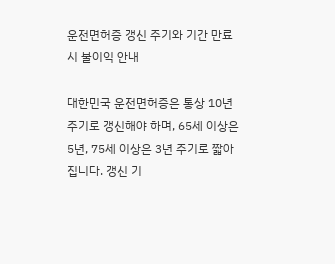운전면허증 갱신 주기와 기간 만료 시 불이익 안내

대한민국 운전면허증은 통상 10년 주기로 갱신해야 하며, 65세 이상은 5년, 75세 이상은 3년 주기로 짧아집니다. 갱신 기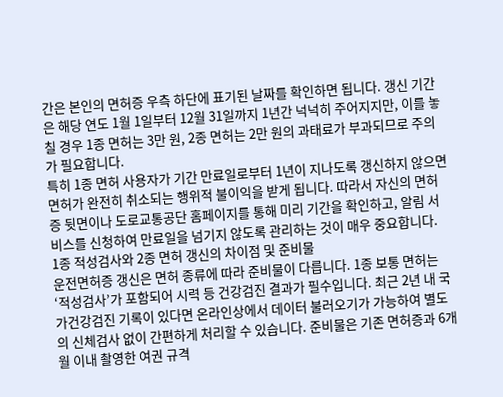간은 본인의 면허증 우측 하단에 표기된 날짜를 확인하면 됩니다. 갱신 기간은 해당 연도 1월 1일부터 12월 31일까지 1년간 넉넉히 주어지지만, 이를 놓칠 경우 1종 면허는 3만 원, 2종 면허는 2만 원의 과태료가 부과되므로 주의가 필요합니다.
특히 1종 면허 사용자가 기간 만료일로부터 1년이 지나도록 갱신하지 않으면 면허가 완전히 취소되는 행위적 불이익을 받게 됩니다. 따라서 자신의 면허증 뒷면이나 도로교통공단 홈페이지를 통해 미리 기간을 확인하고, 알림 서비스를 신청하여 만료일을 넘기지 않도록 관리하는 것이 매우 중요합니다.
1종 적성검사와 2종 면허 갱신의 차이점 및 준비물
운전면허증 갱신은 면허 종류에 따라 준비물이 다릅니다. 1종 보통 면허는 ‘적성검사’가 포함되어 시력 등 건강검진 결과가 필수입니다. 최근 2년 내 국가건강검진 기록이 있다면 온라인상에서 데이터 불러오기가 가능하여 별도의 신체검사 없이 간편하게 처리할 수 있습니다. 준비물은 기존 면허증과 6개월 이내 촬영한 여권 규격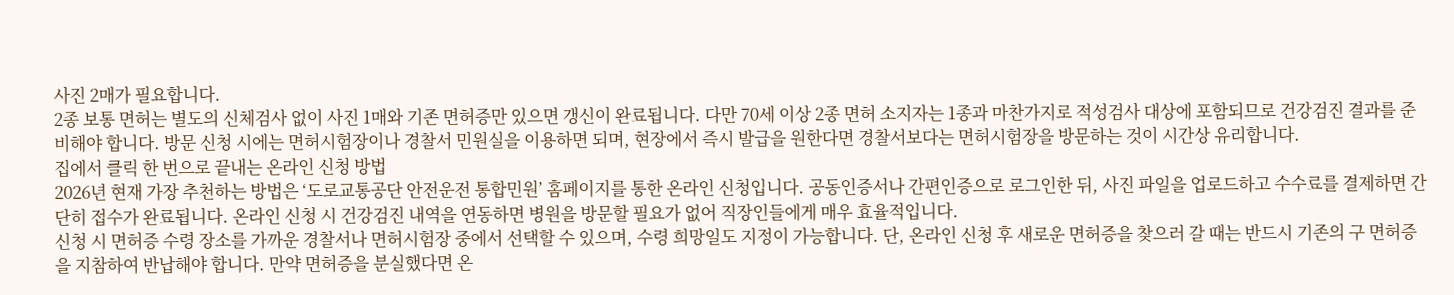사진 2매가 필요합니다.
2종 보통 면허는 별도의 신체검사 없이 사진 1매와 기존 면허증만 있으면 갱신이 완료됩니다. 다만 70세 이상 2종 면허 소지자는 1종과 마찬가지로 적성검사 대상에 포함되므로 건강검진 결과를 준비해야 합니다. 방문 신청 시에는 면허시험장이나 경찰서 민원실을 이용하면 되며, 현장에서 즉시 발급을 원한다면 경찰서보다는 면허시험장을 방문하는 것이 시간상 유리합니다.
집에서 클릭 한 번으로 끝내는 온라인 신청 방법
2026년 현재 가장 추천하는 방법은 ‘도로교통공단 안전운전 통합민원’ 홈페이지를 통한 온라인 신청입니다. 공동인증서나 간편인증으로 로그인한 뒤, 사진 파일을 업로드하고 수수료를 결제하면 간단히 접수가 완료됩니다. 온라인 신청 시 건강검진 내역을 연동하면 병원을 방문할 필요가 없어 직장인들에게 매우 효율적입니다.
신청 시 면허증 수령 장소를 가까운 경찰서나 면허시험장 중에서 선택할 수 있으며, 수령 희망일도 지정이 가능합니다. 단, 온라인 신청 후 새로운 면허증을 찾으러 갈 때는 반드시 기존의 구 면허증을 지참하여 반납해야 합니다. 만약 면허증을 분실했다면 온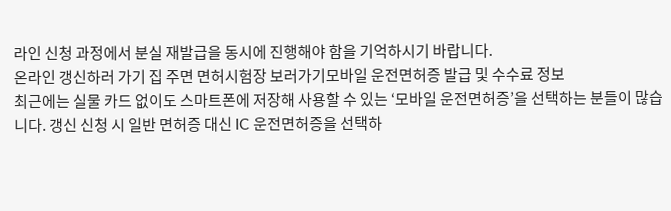라인 신청 과정에서 분실 재발급을 동시에 진행해야 함을 기억하시기 바랍니다.
온라인 갱신하러 가기 집 주면 면허시험장 보러가기모바일 운전면허증 발급 및 수수료 정보
최근에는 실물 카드 없이도 스마트폰에 저장해 사용할 수 있는 ‘모바일 운전면허증’을 선택하는 분들이 많습니다. 갱신 신청 시 일반 면허증 대신 IC 운전면허증을 선택하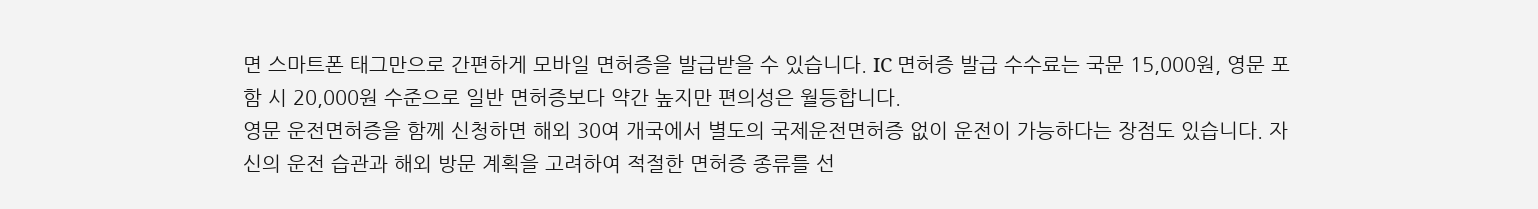면 스마트폰 태그만으로 간편하게 모바일 면허증을 발급받을 수 있습니다. IC 면허증 발급 수수료는 국문 15,000원, 영문 포함 시 20,000원 수준으로 일반 면허증보다 약간 높지만 편의성은 월등합니다.
영문 운전면허증을 함께 신청하면 해외 30여 개국에서 별도의 국제운전면허증 없이 운전이 가능하다는 장점도 있습니다. 자신의 운전 습관과 해외 방문 계획을 고려하여 적절한 면허증 종류를 선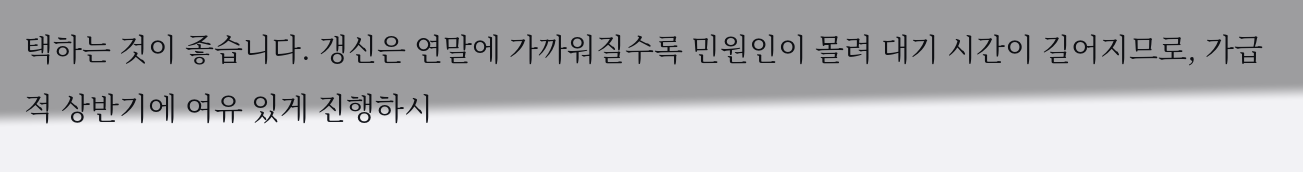택하는 것이 좋습니다. 갱신은 연말에 가까워질수록 민원인이 몰려 대기 시간이 길어지므로, 가급적 상반기에 여유 있게 진행하시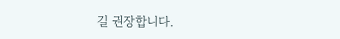길 권장합니다.